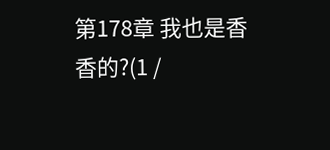第178章 我也是香香的?(1 /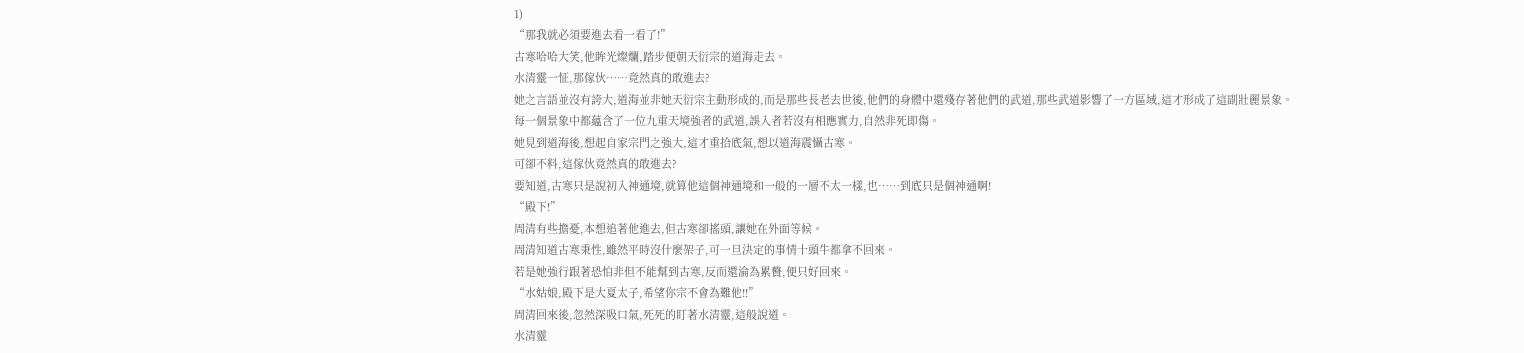1)
“那我就必須要進去看一看了!”
古寒哈哈大笑,他眸光燦爛,踏步便朝天衍宗的道海走去。
水清靈一怔,那傢伙……竟然真的敢進去?
她之言語並沒有誇大,道海並非她天衍宗主動形成的,而是那些長老去世後,他們的身體中還殘存著他們的武道,那些武道影響了一方區域,這才形成了這副壯麗景象。
每一個景象中都蘊含了一位九重天境強者的武道,誤入者若沒有相應實力,自然非死即傷。
她見到道海後,想起自家宗門之強大,這才重拾底氣,想以道海震懾古寒。
可卻不料,這傢伙竟然真的敢進去?
要知道,古寒只是說初入神通境,就算他這個神通境和一般的一層不太一樣,也……到底只是個神通啊!
“殿下!”
周清有些擔憂,本想追著他進去,但古寒卻搖頭,讓她在外面等候。
周清知道古寒秉性,雖然平時沒什麼架子,可一旦決定的事情十頭牛都拿不回來。
若是她強行跟著恐怕非但不能幫到古寒,反而還淪為累贅,便只好回來。
“水姑娘,殿下是大夏太子,希望你宗不會為難他!!”
周清回來後,忽然深吸口氣,死死的盯著水清靈,這般說道。
水清靈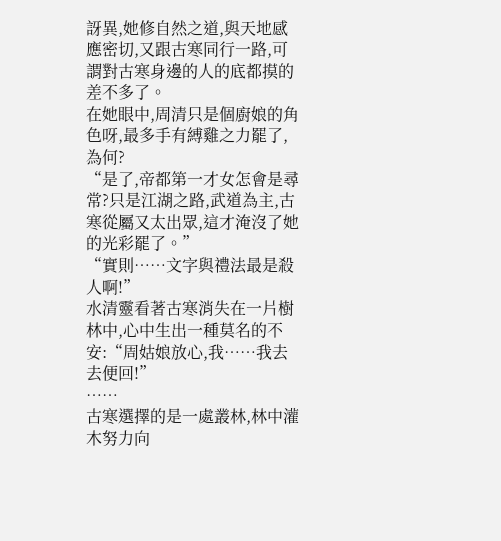訝異,她修自然之道,與天地感應密切,又跟古寒同行一路,可謂對古寒身邊的人的底都摸的差不多了。
在她眼中,周清只是個廚娘的角色呀,最多手有縛雞之力罷了,為何?
“是了,帝都第一才女怎會是尋常?只是江湖之路,武道為主,古寒從屬又太出眾,這才淹沒了她的光彩罷了。”
“實則……文字與禮法最是殺人啊!”
水清靈看著古寒消失在一片樹林中,心中生出一種莫名的不安:“周姑娘放心,我……我去去便回!”
……
古寒選擇的是一處叢林,林中灌木努力向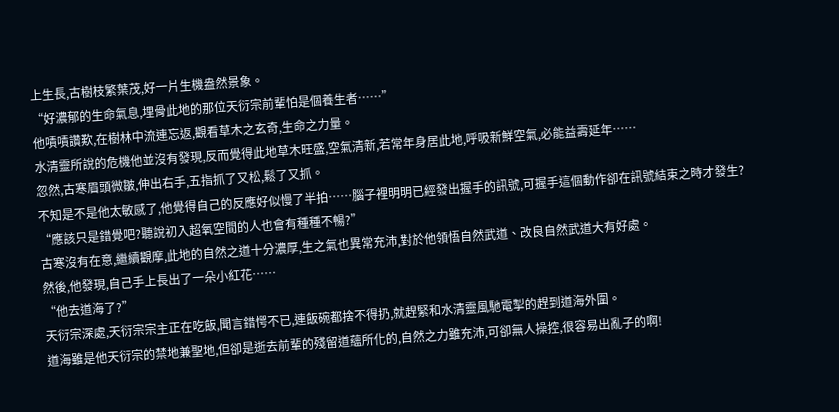上生長,古樹枝繁葉茂,好一片生機盎然景象。
“好濃郁的生命氣息,埋骨此地的那位天衍宗前輩怕是個養生者……”
他嘖嘖讚歎,在樹林中流連忘返,觀看草木之玄奇,生命之力量。
水清靈所說的危機他並沒有發現,反而覺得此地草木旺盛,空氣清新,若常年身居此地,呼吸新鮮空氣,必能益壽延年……
忽然,古寒眉頭微皺,伸出右手,五指抓了又松,鬆了又抓。
不知是不是他太敏感了,他覺得自己的反應好似慢了半拍……腦子裡明明已經發出握手的訊號,可握手這個動作卻在訊號結束之時才發生?
“應該只是錯覺吧?聽說初入超氧空間的人也會有種種不暢?”
古寒沒有在意,繼續觀摩,此地的自然之道十分濃厚,生之氣也異常充沛,對於他領悟自然武道、改良自然武道大有好處。
然後,他發現,自己手上長出了一朵小紅花……
“他去道海了?”
天衍宗深處,天衍宗宗主正在吃飯,聞言錯愕不已,連飯碗都捨不得扔,就趕緊和水清靈風馳電掣的趕到道海外圍。
道海雖是他天衍宗的禁地兼聖地,但卻是逝去前輩的殘留道蘊所化的,自然之力雖充沛,可卻無人操控,很容易出亂子的啊!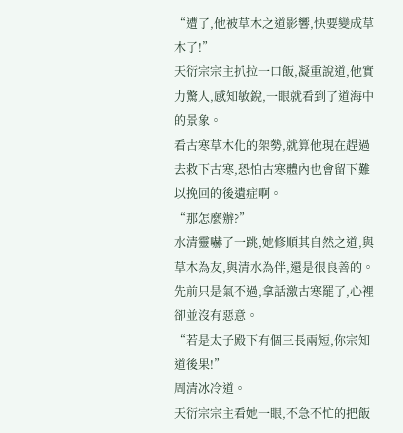“遭了,他被草木之道影響,快要變成草木了!”
天衍宗宗主扒拉一口飯,凝重說道,他實力驚人,感知敏銳,一眼就看到了道海中的景象。
看古寒草木化的架勢,就算他現在趕過去救下古寒,恐怕古寒體內也會留下難以挽回的後遺症啊。
“那怎麼辦?”
水清靈嚇了一跳,她修順其自然之道,與草木為友,與清水為伴,還是很良善的。
先前只是氣不過,拿話激古寒罷了,心裡卻並沒有惡意。
“若是太子殿下有個三長兩短,你宗知道後果!”
周清冰冷道。
天衍宗宗主看她一眼,不急不忙的把飯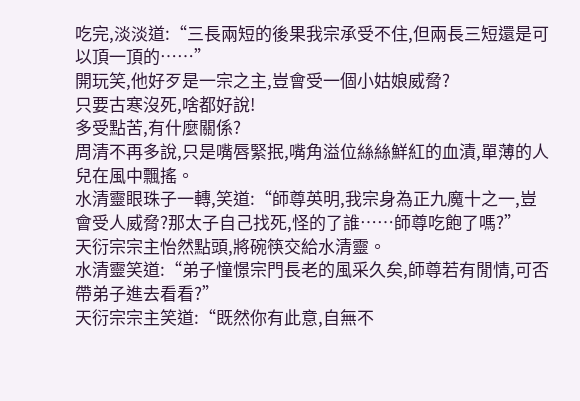吃完,淡淡道:“三長兩短的後果我宗承受不住,但兩長三短還是可以頂一頂的……”
開玩笑,他好歹是一宗之主,豈會受一個小姑娘威脅?
只要古寒沒死,啥都好說!
多受點苦,有什麼關係?
周清不再多說,只是嘴唇緊抿,嘴角溢位絲絲鮮紅的血漬,單薄的人兒在風中飄搖。
水清靈眼珠子一轉,笑道:“師尊英明,我宗身為正九魔十之一,豈會受人威脅?那太子自己找死,怪的了誰……師尊吃飽了嗎?”
天衍宗宗主怡然點頭,將碗筷交給水清靈。
水清靈笑道:“弟子憧憬宗門長老的風采久矣,師尊若有閒情,可否帶弟子進去看看?”
天衍宗宗主笑道:“既然你有此意,自無不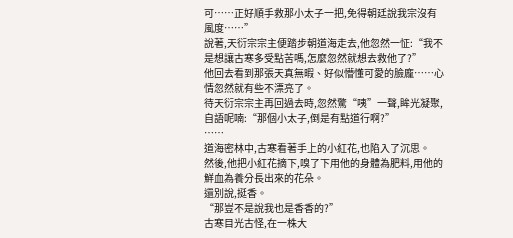可……正好順手救那小太子一把,免得朝廷說我宗沒有風度……”
說著,天衍宗宗主便踏步朝道海走去,他忽然一怔:“我不是想讓古寒多受點苦嗎,怎麼忽然就想去救他了?”
他回去看到那張天真無暇、好似懵懂可愛的臉龐……心情忽然就有些不漂亮了。
待天衍宗宗主再回過去時,忽然驚“咦”一聲,眸光凝聚,自語呢喃:“那個小太子,倒是有點道行啊?”
……
道海密林中,古寒看著手上的小紅花,也陷入了沉思。
然後,他把小紅花摘下,嗅了下用他的身體為肥料,用他的鮮血為養分長出來的花朵。
還別說,挺香。
“那豈不是說我也是香香的?”
古寒目光古怪,在一株大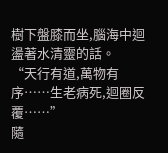樹下盤膝而坐,腦海中迴盪著水清靈的話。
“天行有道,萬物有序……生老病死,迴圈反覆……”
隨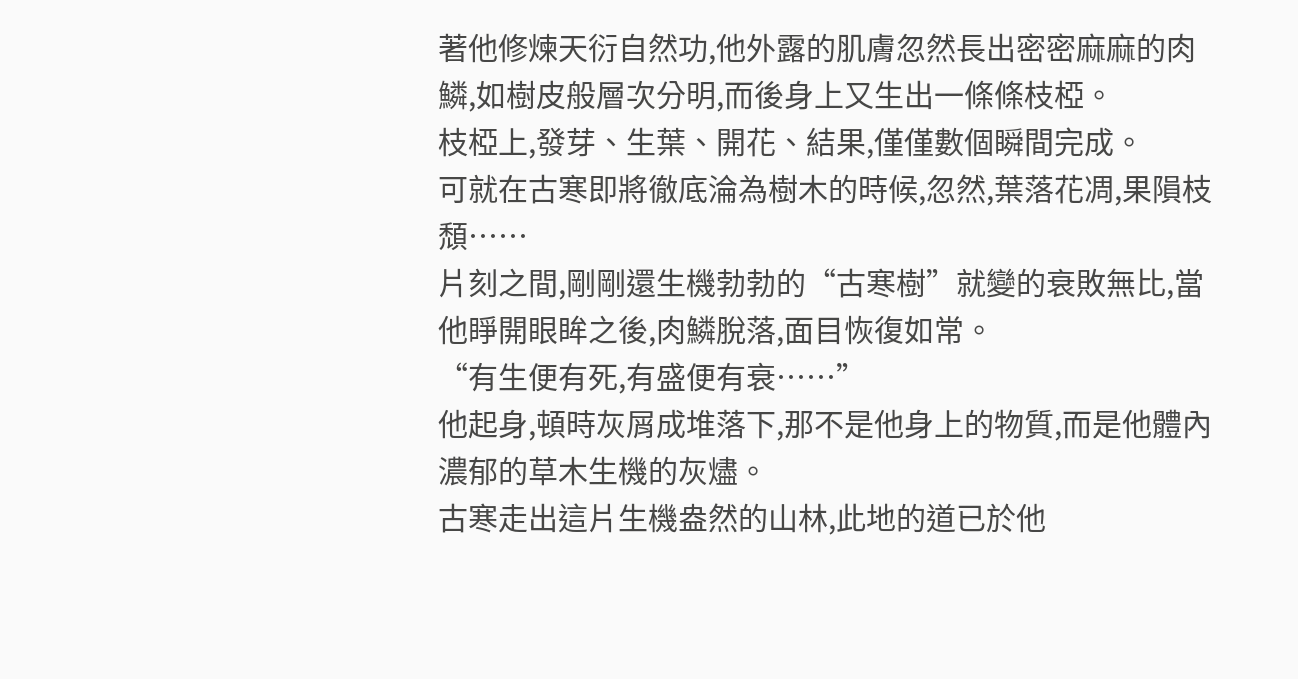著他修煉天衍自然功,他外露的肌膚忽然長出密密麻麻的肉鱗,如樹皮般層次分明,而後身上又生出一條條枝椏。
枝椏上,發芽、生葉、開花、結果,僅僅數個瞬間完成。
可就在古寒即將徹底淪為樹木的時候,忽然,葉落花凋,果隕枝頹……
片刻之間,剛剛還生機勃勃的“古寒樹”就變的衰敗無比,當他睜開眼眸之後,肉鱗脫落,面目恢復如常。
“有生便有死,有盛便有衰……”
他起身,頓時灰屑成堆落下,那不是他身上的物質,而是他體內濃郁的草木生機的灰燼。
古寒走出這片生機盎然的山林,此地的道已於他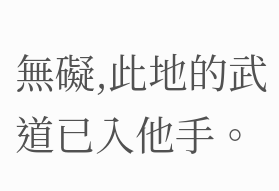無礙,此地的武道已入他手。